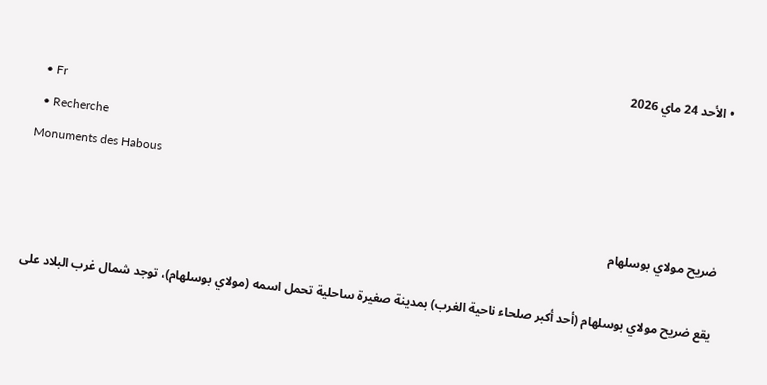• الأحد 24 ماي 2026
  • Fr
  • Recherche
Monuments des Habous

ضريح مولاي بوسلهام

يقع ضريح مولاي بوسلهام (أحد أكبر صلحاء ناحية الغرب) بمدينة صغيرة ساحلية تحمل اسمه (مولاي بوسلهام)، توجد شمال غرب البلاد على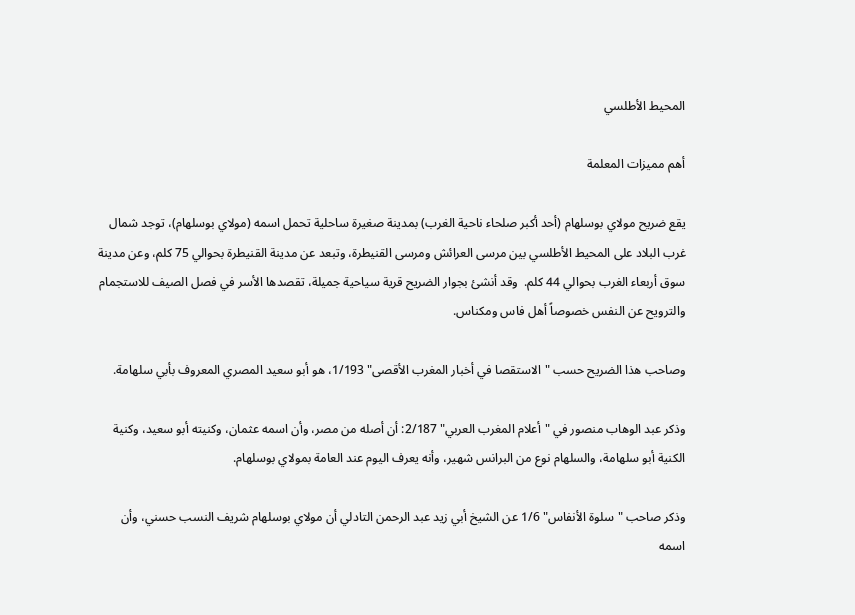المحيط الأطلسي

أهم مميزات المعلمة

يقع ضريح مولاي بوسلهام (أحد أكبر صلحاء ناحية الغرب) بمدينة صغيرة ساحلية تحمل اسمه (مولاي بوسلهام)، توجد شمال غرب البلاد على المحيط الأطلسي بين مرسى العرائش ومرسى القنيطرة، وتبعد عن مدينة القنيطرة بحوالي 75 كلم، وعن مدينة سوق أربعاء الغرب بحوالي 44 كلم.  وقد أنشئ بجوار الضريح قرية سياحية جميلة، تقصدها الأسر في فصل الصيف للاستجمام والترويح عن النفس خصوصاً أهل فاس ومكناس.

وصاحب هذا الضريح حسب "الاستقصا في أخبار المغرب الأقصى" 1/193، هو أبو سعيد المصري المعروف بأبي سلهامة.

وذكر عبد الوهاب منصور في "أعلام المغرب العربي" 2/187: أن أصله من مصر، وأن اسمه عثمان، وكنيته أبو سعيد، وكنية الكنية أبو سلهامة، والسلهام نوع من البرانس شهير، وأنه يعرف اليوم عند العامة بمولاي بوسلهام.

وذكر صاحب "سلوة الأنفاس" 1/6 عن الشيخ أبي زيد عبد الرحمن التادلي أن مولاي بوسلهام شريف النسب حسني، وأن اسمه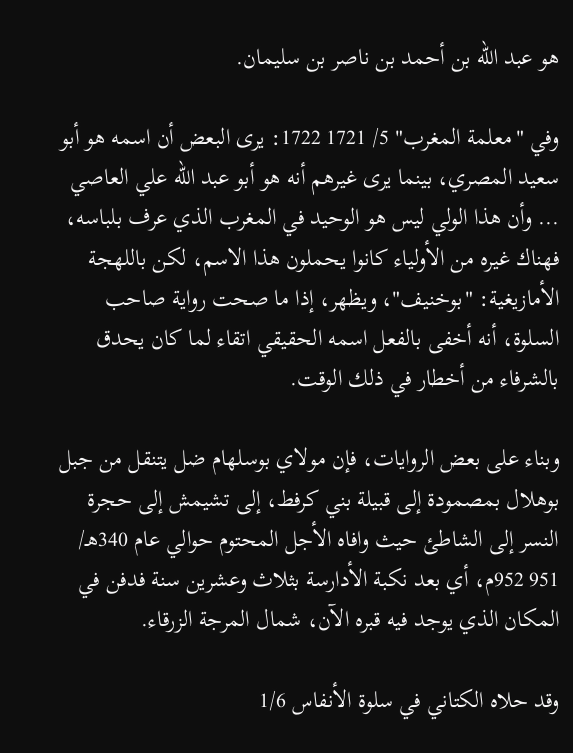هو عبد الله بن أحمد بن ناصر بن سليمان.

وفي "معلمة المغرب" 5/ 1721 1722: يرى البعض أن اسمه هو أبو سعيد المصري، بينما يرى غيرهم أنه هو أبو عبد الله علي العاصي ... وأن هذا الولي ليس هو الوحيد في المغرب الذي عرف بلباسه، فهناك غيره من الأولياء كانوا يحملون هذا الاسم، لكن باللهجة الأمازيغية: "بوخنيف"، ويظهر، إذا ما صحت رواية صاحب السلوة، أنه أخفى بالفعل اسمه الحقيقي اتقاء لما كان يحدق بالشرفاء من أخطار في ذلك الوقت.

وبناء على بعض الروايات، فإن مولاي بوسلهام ضل يتنقل من جبل بوهلال بمصمودة إلى قبيلة بني كرفط، إلى تشيمش إلى حجرة النسر إلى الشاطئ حيث وافاه الأجل المحتوم حوالي عام 340هـ/ 951 952م، أي بعد نكبة الأدارسة بثلاث وعشرين سنة فدفن في المكان الذي يوجد فيه قبره الآن، شمال المرجة الزرقاء.

وقد حلاه الكتاني في سلوة الأنفاس 1/6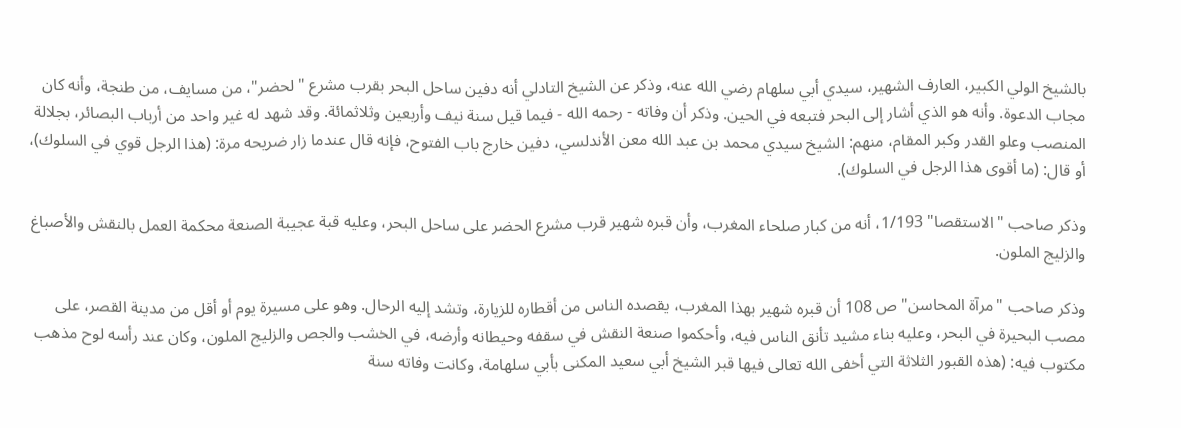بالشيخ الولي الكبير، العارف الشهير، سيدي أبي سلهام رضي الله عنه، وذكر عن الشيخ التادلي أنه دفين ساحل البحر بقرب مشرع "لحضر"، من مسايف، من طنجة، وأنه كان مجاب الدعوة. وأنه هو الذي أشار إلى البحر فتبعه في الحين. وذكر أن وفاته - رحمه الله - فيما قيل سنة نيف وأربعين وثلاثمائة. وقد شهد له غير واحد من أرباب البصائر، بجلالة المنصب وعلو القدر وكبر المقام، منهم: الشيخ سيدي محمد بن عبد الله معن الأندلسي، دفين خارج باب الفتوح، فإنه قال عندما زار ضريحه مرة: (هذا الرجل قوي في السلوك)، أو قال: (ما أقوى هذا الرجل في السلوك).

وذكر صاحب "الاستقصا" 1/193، أنه من كبار صلحاء المغرب، وأن قبره شهير قرب مشرع الحضر على ساحل البحر، وعليه قبة عجيبة الصنعة محكمة العمل بالنقش والأصباغ والزليج الملون.

وذكر صاحب "مرآة المحاسن" ص 108 أن قبره شهير بهذا المغرب، يقصده الناس من أقطاره للزيارة، وتشد إليه الرحال. وهو على مسيرة يوم أو أقل من مدينة القصر، على مصب البحيرة في البحر، وعليه بناء مشيد تأنق الناس فيه، وأحكموا صنعة النقش في سقفه وحيطانه وأرضه، في الخشب والجص والزليج الملون، وكان عند رأسه لوح مذهب مكتوب فيه: (هذه القبور الثلاثة التي أخفى الله تعالى فيها قبر الشيخ أبي سعيد المكنى بأبي سلهامة، وكانت وفاته سنة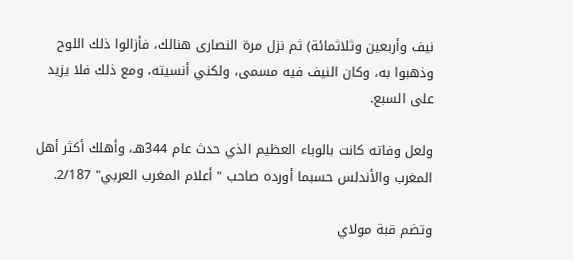نيف وأربعين وثلاثمائة) ثم نزل مرة النصارى هنالك، فأزالوا ذلك اللوح وذهبوا به، وكان النيف فيه مسمى، ولكني أنسيته، ومع ذلك فلا يزيد على السبع.

ولعل وفاته كانت بالوباء العظيم الذي حدث عام 344هـ، وأهلك أكثر أهل المغرب والأندلس حسبما أورده صاحب " أعلام المغرب العربي" 2/187.

وتضم قبة مولاي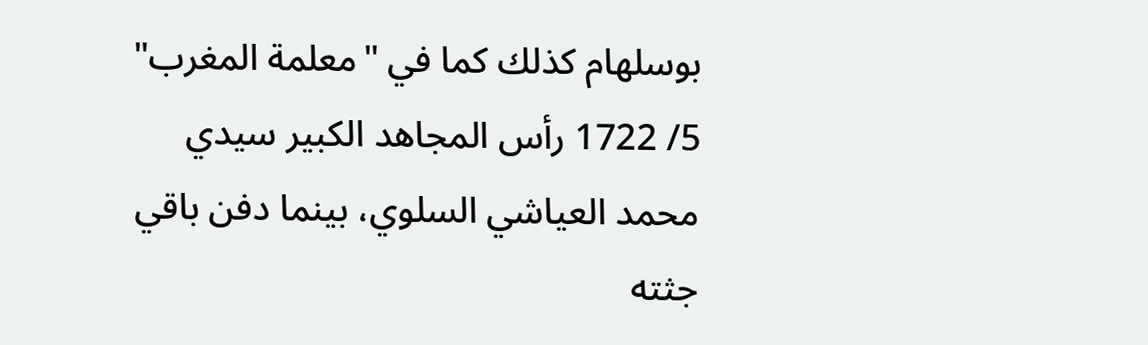بوسلهام كذلك كما في "معلمة المغرب" 5/ 1722 رأس المجاهد الكبير سيدي محمد العياشي السلوي، بينما دفن باقي جثته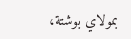بمولاي بوشتة،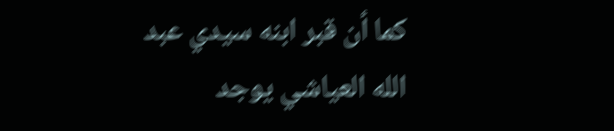كما أن قبر ابنه سيدي عبد الله العياشي يوجد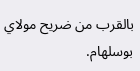بالقرب من ضريح مولاي بوسلهام.